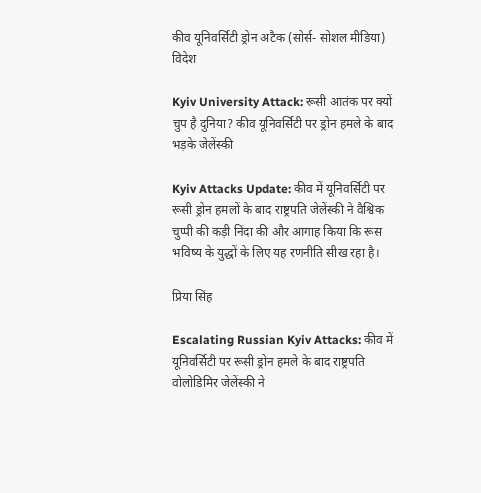कीव यूनिवर्सिटी ड्रोन अटैक (सोर्स- सोशल मीडिया)
विदेश

Kyiv University Attack: रूसी आतंक पर क्यों चुप है दुनिया? कीव यूनिवर्सिटी पर ड्रोन हमले के बाद भड़के जेलेंस्की

Kyiv Attacks Update: कीव में यूनिवर्सिटी पर रूसी ड्रोन हमलों के बाद राष्ट्रपति जेलेंस्की ने वैश्विक चुप्पी की कड़ी निंदा की और आगाह किया कि रूस भविष्य के युद्धों के लिए यह रणनीति सीख रहा है।

प्रिया सिंह

Escalating Russian Kyiv Attacks: कीव में यूनिवर्सिटी पर रूसी ड्रोन हमले के बाद राष्ट्रपति वोलोडिमिर जेलेंस्की ने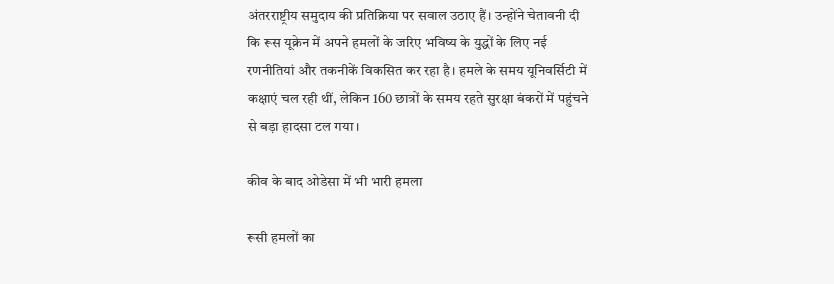अंतरराष्ट्रीय समुदाय की प्रतिक्रिया पर सवाल उठाए हैं। उन्होंने चेतावनी दी कि रूस यूक्रेन में अपने हमलों के जरिए भविष्य के युद्धों के लिए नई रणनीतियां और तकनीकें विकसित कर रहा है। हमले के समय यूनिवर्सिटी में कक्षाएं चल रही थीं, लेकिन 160 छात्रों के समय रहते सुरक्षा बंकरों में पहुंचने से बड़ा हादसा टल गया।

कीव के बाद ओडेसा में भी भारी हमला

रूसी हमलों का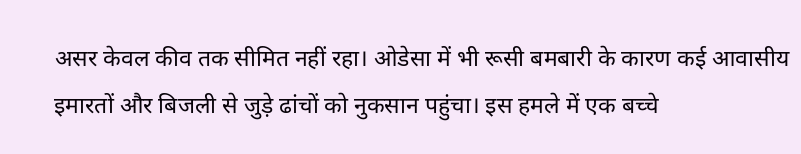असर केवल कीव तक सीमित नहीं रहा। ओडेसा में भी रूसी बमबारी के कारण कई आवासीय इमारतों और बिजली से जुड़े ढांचों को नुकसान पहुंचा। इस हमले में एक बच्चे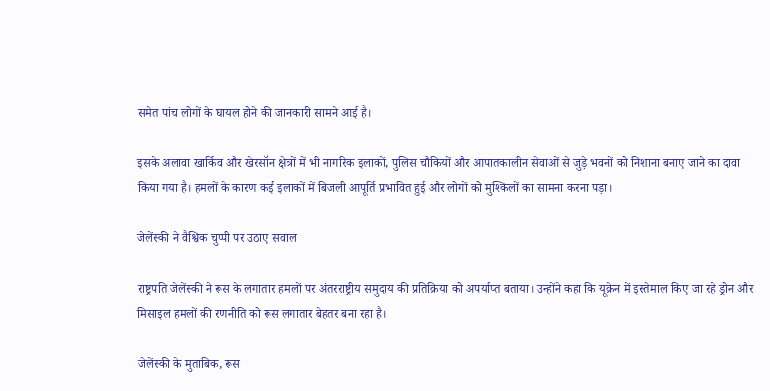समेत पांच लोगों के घायल होने की जानकारी सामने आई है।

इसके अलावा खार्किव और खेरसॉन क्षेत्रों में भी नागरिक इलाकों, पुलिस चौकियों और आपातकालीन सेवाओं से जुड़े भवनों को निशाना बनाए जाने का दावा किया गया है। हमलों के कारण कई इलाकों में बिजली आपूर्ति प्रभावित हुई और लोगों को मुश्किलों का सामना करना पड़ा।

जेलेंस्की ने वैश्विक चुप्पी पर उठाए सवाल

राष्ट्रपति जेलेंस्की ने रूस के लगातार हमलों पर अंतरराष्ट्रीय समुदाय की प्रतिक्रिया को अपर्याप्त बताया। उन्होंने कहा कि यूक्रेन में इस्तेमाल किए जा रहे ड्रोन और मिसाइल हमलों की रणनीति को रूस लगातार बेहतर बना रहा है।

जेलेंस्की के मुताबिक, रूस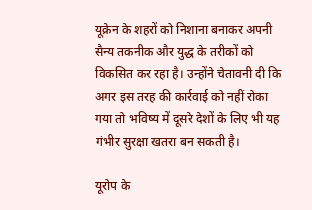यूक्रेन के शहरों को निशाना बनाकर अपनी सैन्य तकनीक और युद्ध के तरीकों को विकसित कर रहा है। उन्होंने चेतावनी दी कि अगर इस तरह की कार्रवाई को नहीं रोका गया तो भविष्य में दूसरे देशों के लिए भी यह गंभीर सुरक्षा खतरा बन सकती है।

यूरोप के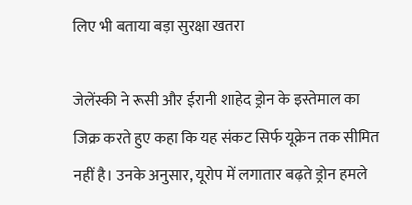लिए भी बताया बड़ा सुरक्षा खतरा

जेलेंस्की ने रूसी और ईरानी शाहेद ड्रोन के इस्तेमाल का जिक्र करते हुए कहा कि यह संकट सिर्फ यूक्रेन तक सीमित नहीं है। उनके अनुसार, यूरोप में लगातार बढ़ते ड्रोन हमले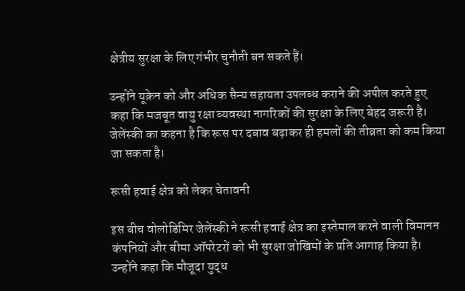क्षेत्रीय सुरक्षा के लिए गंभीर चुनौती बन सकते हैं।

उन्होंने यूक्रेन को और अधिक सैन्य सहायता उपलब्ध कराने की अपील करते हुए कहा कि मजबूत वायु रक्षा व्यवस्था नागरिकों की सुरक्षा के लिए बेहद जरूरी है। जेलेंस्की का कहना है कि रूस पर दबाव बढ़ाकर ही हमलों की तीव्रता को कम किया जा सकता है।

रूसी हवाई क्षेत्र को लेकर चेतावनी

इस बीच वोलोडिमिर जेलेंस्की ने रूसी हवाई क्षेत्र का इस्तेमाल करने वाली विमानन कंपनियों और बीमा ऑपरेटरों को भी सुरक्षा जोखिमों के प्रति आगाह किया है। उन्होंने कहा कि मौजूदा युद्ध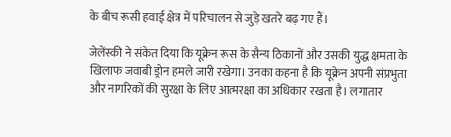के बीच रूसी हवाई क्षेत्र में परिचालन से जुड़े खतरे बढ़ गए हैं।

जेलेंस्की ने संकेत दिया कि यूक्रेन रूस के सैन्य ठिकानों और उसकी युद्ध क्षमता के खिलाफ जवाबी ड्रोन हमले जारी रखेगा। उनका कहना है कि यूक्रेन अपनी संप्रभुता और नागरिकों की सुरक्षा के लिए आत्मरक्षा का अधिकार रखता है। लगातार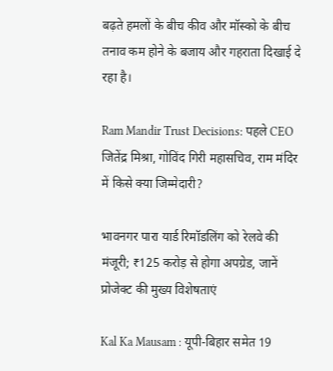बढ़ते हमलों के बीच कीव और मॉस्को के बीच तनाव कम होने के बजाय और गहराता दिखाई दे रहा है।

Ram Mandir Trust Decisions: पहले CEO जितेंद्र मिश्रा, गोविंद गिरी महासचिव, राम मंदिर में किसे क्या जिम्मेदारी?

भावनगर पारा यार्ड रिमॉडलिंग को रेलवे की मंजूरी; ₹125 करोड़ से होगा अपग्रेड, जानें प्रोजेक्ट की मुख्य विशेषताएं

Kal Ka Mausam : यूपी-बिहार समेत 19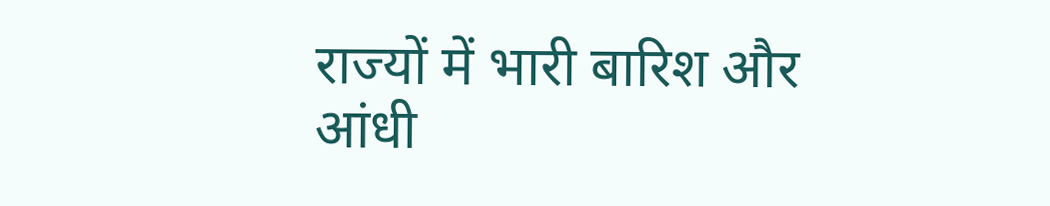राज्यों में भारी बारिश और आंधी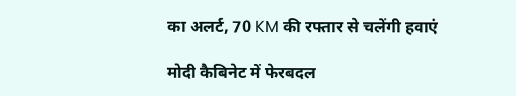का अलर्ट, 70 KM की रफ्तार से चलेंगी हवाएं

मोदी कैबिनेट में फेरबदल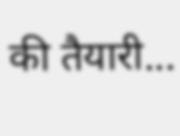की तैयारी...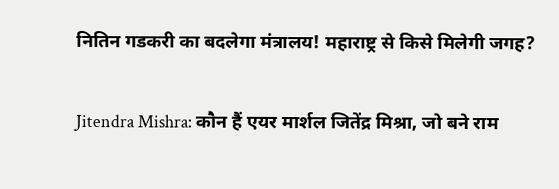नितिन गडकरी का बदलेगा मंत्रालय! महाराष्ट्र से किसे मिलेगी जगह?

Jitendra Mishra: कौन हैं एयर मार्शल जितेंद्र मिश्रा, जो बने राम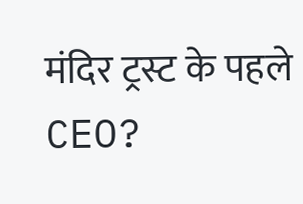मंदिर ट्रस्ट के पहले CEO?